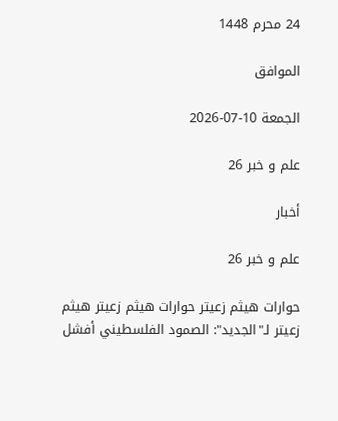24 محرم 1448

الموافق

الجمعة 10-07-2026

علم و خبر 26

أخبار

علم و خبر 26

حوارات هيثم زعيتر حوارات هيثم زعيتر هيثم زعيتر لـ"الجديد": الصمود الفلسطيني أفشل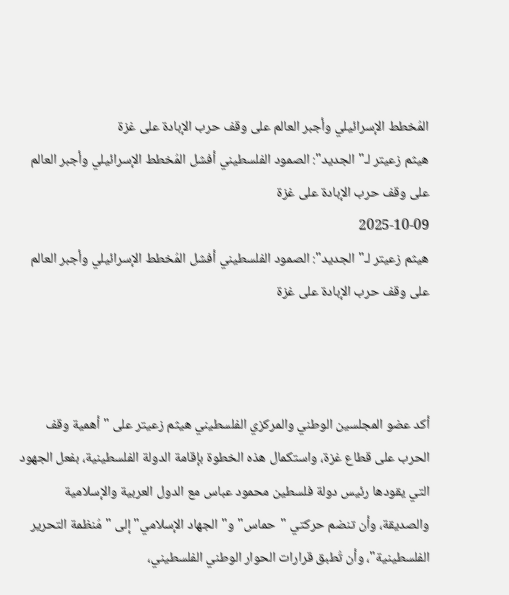المُخطط الإسرائيلي وأجبر العالم على وقف حرب الإبادة على غزة
هيثم زعيتر لـ"الجديد": الصمود الفلسطيني أفشل المُخطط الإسرائيلي وأجبر العالم على وقف حرب الإبادة على غزة
2025-10-09
هيثم زعيتر لـ"الجديد": الصمود الفلسطيني أفشل المُخطط الإسرائيلي وأجبر العالم على وقف حرب الإبادة على غزة



أكد عضو المجلسين الوطني والمركزي الفلسطيني هيثم زعيتر على "أهمية وقف الحرب على قطاع غزة، واستكمال هذه الخطوة بإقامة الدولة الفلسطينية، بفعل الجهود التي يقودها رئيس دولة فلسطين محمود عباس مع الدول العربية والإسلامية والصديقة، وأن تنضم حركتي "حماس" و"الجهاد الإسلامي" إلى "مُنظمة التحرير الفلسطينية"، وأن تُطبق قرارات الحوار الوطني الفلسطيني،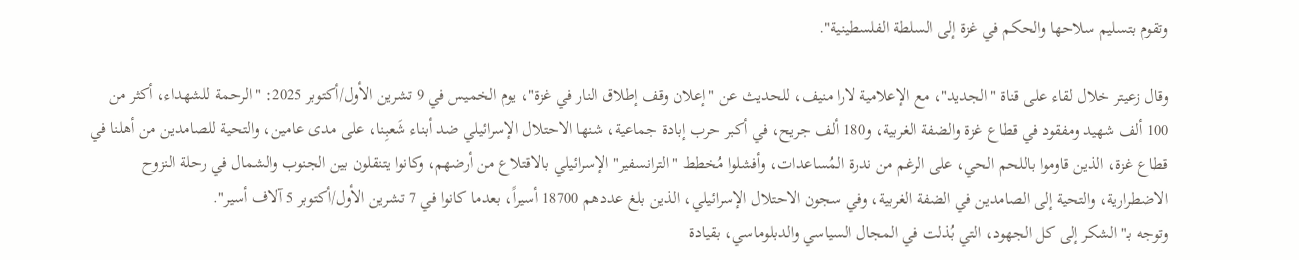وتقوم بتسليم سلاحها والحكم في غزة إلى السلطة الفلسطينية".

وقال زعيتر خلال لقاء على قناة "الجديد"، مع الإعلامية لارا منيف، للحديث عن "إعلان وقف إطلاق النار في غزة"، يوم الخميس في 9 تشرين الأول/أكتوبر 2025: "الرحمة للشهداء، أكثر من 100 ألف شهيد ومفقود في قطاع غزة والضفة الغربية، و180 ألف جريح، في أكبر حرب إبادة جماعية، شنها الاحتلال الإسرائيلي ضد أبناء شَعبِنا، على مدى عامين، والتحية للصامدين من أهلنا في قطاع غزة، الذين قاوموا باللحم الحي، على الرغم من ندرة المُساعدات، وأفشلوا مُخطط "الترانسفير" الإسرائيلي بالاقتلاع من أرضهم، وكانوا يتنقلون بين الجنوب والشمال في رحلة النزوح الاضطرارية، والتحية إلى الصامدين في الضفة الغربية، وفي سجون الاحتلال الإسرائيلي، الذين بلغ عددهم 18700 أسيراً، بعدما كانوا في 7 تشرين الأول/أكتوبر 5 آلاف أسير".
وتوجه بـ"الشكر إلى كل الجهود، التي بُذلت في المجال السياسي والدبلوماسي، بقيادة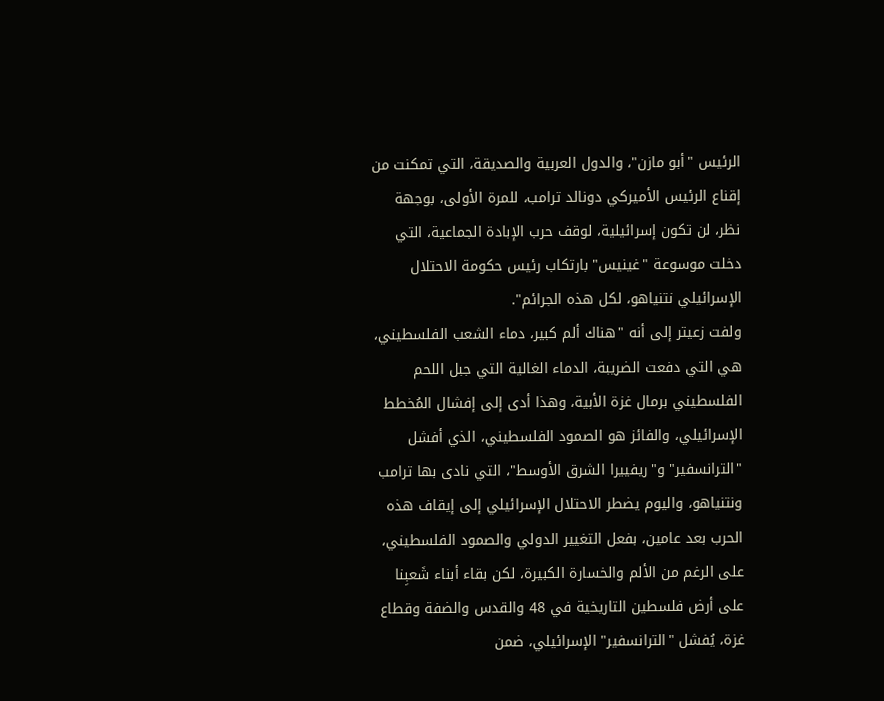الرئيس "أبو مازن"، والدول العربية والصديقة، التي تمكنت من إقناع الرئيس الأميركي دونالد ترامب، للمرة الأولى، بوجهة نظر، لن تكون إسرائيلية، لوقف حرب الإبادة الجماعية، التي دخلت موسوعة "غينيس" بارتكاب رئيس حكومة الاحتلال الإسرائيلي نتنياهو، لكل هذه الجرائم".
ولفت زعيتر إلى أنه "هناك ألم كبير، دماء الشعب الفلسطيني، هي التي دفعت الضريبة، الدماء الغالية التي جبل اللحم الفلسطيني برمال غزة الأبية، وهذا أدى إلى إفشال المُخطط الإسرائيلي، والفائز هو الصمود الفلسطيني، الذي أفشل "الترانسفير" و"ريفييرا الشرق الأوسط"، التي نادى بها ترامب ونتنياهو، واليوم يضطر الاحتلال الإسرائيلي إلى إيقاف هذه الحرب بعد عامين، بفعل التغيير الدولي والصمود الفلسطيني، على الرغم من الألم والخسارة الكبيرة، لكن بقاء أبناء شَعبِنا على أرض فلسطين التاريخية في 48 والقدس والضفة وقطاع غزة، يُفشل "الترانسفير" الإسرائيلي، ضمن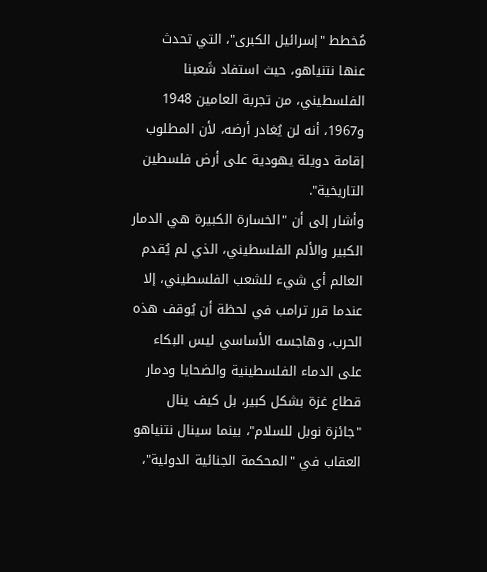مُخطط "إسرائيل الكبرى"، التي تحدث عنها نتنياهو، حيث استفاد شَعبنا الفلسطيني، من تجربة العامين 1948 و1967، أنه لن يُغادر أرضه، لأن المطلوب إقامة دويلة يهودية على أرض فلسطين التاريخية".
وأشار إلى أن "الخسارة الكبيرة هي الدمار الكبير والألم الفلسطيني، الذي لم يُقدم العالم أي شيء للشعب الفلسطيني، إلا عندما قرر ترامب في لحظة أن يُوقف هذه الحرب، وهاجسه الأساسي ليس البكاء على الدماء الفلسطينية والضحايا ودمار قطاع غزة بشكل كبير، بل كيف ينال "جائزة نوبل للسلام"، بينما سينال نتنياهو العقاب في "المحكمة الجنائية الدولية"،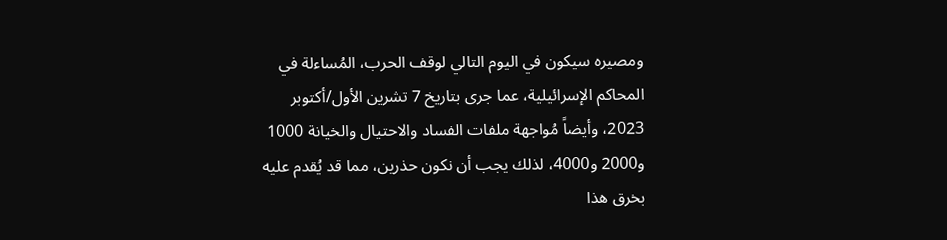ومصيره سيكون في اليوم التالي لوقف الحرب، المُساءلة في المحاكم الإسرائيلية، عما جرى بتاريخ 7 تشرين الأول/أكتوبر 2023، وأيضاً مُواجهة ملفات الفساد والاحتيال والخيانة 1000 و2000 و4000، لذلك يجب أن نكون حذرين، مما قد يُقدم عليه بخرق هذا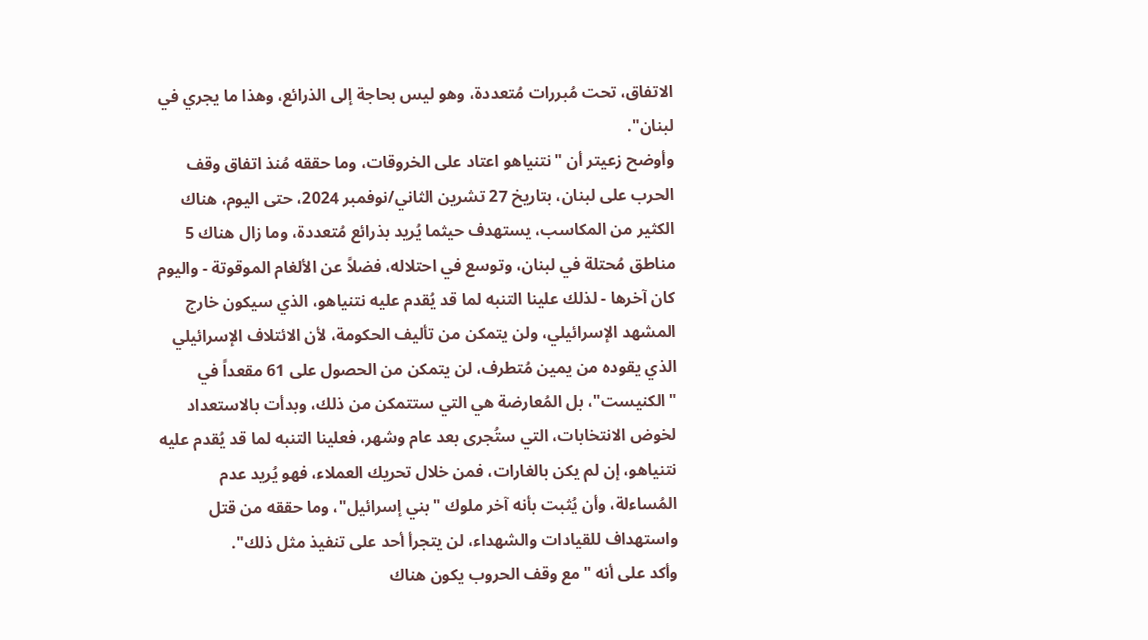الاتفاق، تحت مُبررات مُتعددة، وهو ليس بحاجة إلى الذرائع، وهذا ما يجري في لبنان".
وأوضح زعيتر أن "نتنياهو اعتاد على الخروقات، وما حققه مُنذ اتفاق وقف الحرب على لبنان، بتاريخ 27 تشرين الثاني/نوفمبر 2024، حتى اليوم، هناك الكثير من المكاسب، يستهدف حيثما يُريد بذرائع مُتعددة، وما زال هناك 5 مناطق مُحتلة في لبنان، وتوسع في احتلاله، فضلاً عن الألغام الموقوتة - واليوم كان آخرها - لذلك علينا التنبه لما قد يُقدم عليه نتنياهو، الذي سيكون خارج المشهد الإسرائيلي، ولن يتمكن من تأليف الحكومة، لأن الائتلاف الإسرائيلي الذي يقوده من يمين مُتطرف، لن يتمكن من الحصول على 61 مقعداً في "الكنيست"، بل المُعارضة هي التي ستتمكن من ذلك، وبدأت بالاستعداد لخوض الانتخابات، التي ستُجرى بعد عام وشهر، فعلينا التنبه لما قد يُقدم عليه نتنياهو، إن لم يكن بالغارات، فمن خلال تحريك العملاء، فهو يُريد عدم المُساءلة، وأن يُثبت بأنه آخر ملوك "بني إسرائيل"، وما حققه من قتل واستهداف للقيادات والشهداء، لن يتجرأ أحد على تنفيذ مثل ذلك".
وأكد على أنه "مع وقف الحروب يكون هناك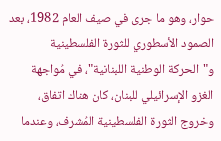حوار، وهو ما جرى في صيف العام 1982، بعد الصمود الأسطوري للثورة الفلسطينية و"الحركة الوطنية اللبنانية"، في مُواجهة الغزو الإسرائيلي للبنان، كان هناك اتفاق، وخروج الثورة الفلسطينية المُشرف، وعندما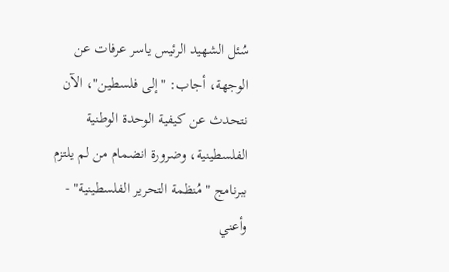سُئل الشهيد الرئيس ياسر عرفات عن الوجهة، أجاب: "إلى فلسطين"، الآن نتحدث عن كيفية الوحدة الوطنية الفلسطينية، وضرورة انضمام من لم يلتزم ببرنامج "مُنظمة التحرير الفلسطينية" - وأعني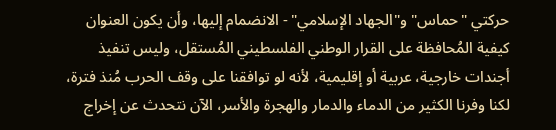حركتي "حماس" و"الجهاد الإسلامي" - الانضمام إليها، وأن يكون العنوان كيفية المُحافظة على القرار الوطني الفلسطيني المُستقل، وليس تنفيذ أجندات خارجية، عربية أو إقليمية، لأنه لو توافقنا على وقف الحرب مُنذ فترة، لكنا وفرنا الكثير من الدماء والدمار والهجرة والأسر، الآن نتحدث عن إخراج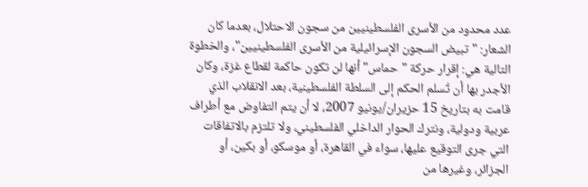عدد محدود من الأسرى الفلسطينيين من سجون الاحتلال، بعدما كان الشعار: "تبيض السجون الإسرائيلية من الأسرى الفلسطينيين"، والخطوة التالية هي: إقرار حركة "حماس" أنها لن تكون حاكمة لقطاع غزة، وكان الأجدر بها أن تُسلم الحكم إلى السلطة الفلسطينية، بعد الانقلاب الذي قامت به بتاريخ 15 حزيران/يونيو 2007، لا أن يتم التفاوض مع أطراف عربية ودولية، ونترك الحوار الداخلي الفلسطيني، ولا تلتزم بالاتفاقات التي جرى التوقيع عليها، سواء في القاهرة، أو موسكو، أو بكين، أو الجزائر، وغيرها من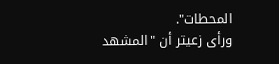المحطات".
ورأى زعيتر أن "المشهد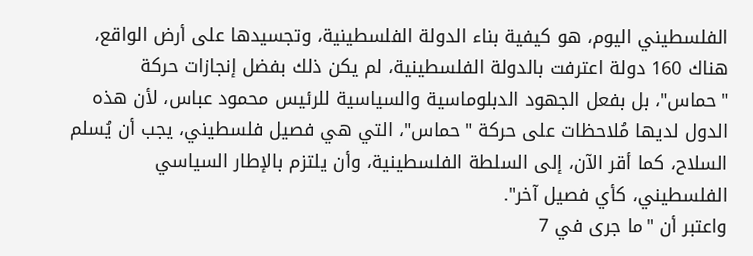الفلسطيني اليوم، هو كيفية بناء الدولة الفلسطينية، وتجسيدها على أرض الواقع، هناك 160 دولة اعترفت بالدولة الفلسطينية، لم يكن ذلك بفضل إنجازات حركة "حماس"، بل بفعل الجهود الدبلوماسية والسياسية للرئيس محمود عباس، لأن هذه الدول لديها مُلاحظات على حركة "حماس"، التي هي فصيل فلسطيني، يجب أن يُسلم السلاح، كما أقر الآن، إلى السلطة الفلسطينية، وأن يلتزم بالإطار السياسي الفلسطيني، كأي فصيل آخر".
واعتبر أن "ما جرى في 7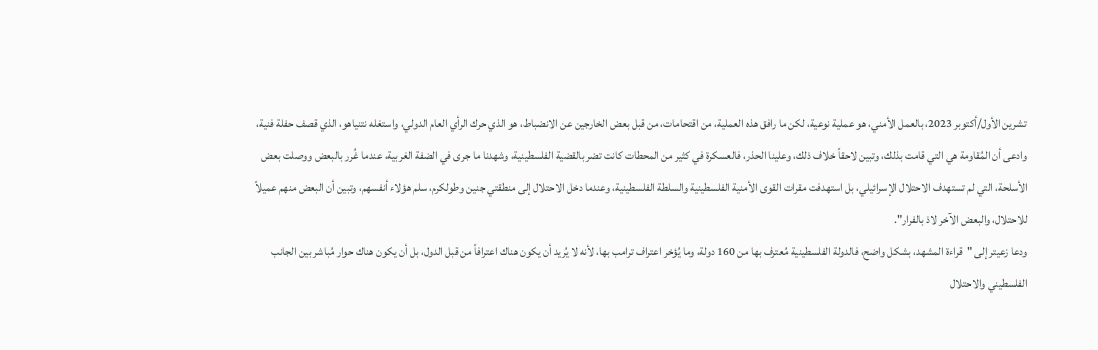تشرين الأول/أكتوبر 2023، بالعمل الأمني، هو عملية نوعية، لكن ما رافق هذه العملية، من اقتحامات، من قبل بعض الخارجين عن الانضباط، هو الذي حرك الرأي العام الدولي، واستغله نتنياهو، الذي قصف حفلة فنية، وادعى أن المُقاومة هي التي قامت بذلك، وتبين لاحقاً خلاف ذلك، وعلينا الحذر، فالعسكرة في كثير من المحطات كانت تضر بالقضية الفلسطينية، وشهدنا ما جرى في الضفة الغربية، عندما غُرر بالبعض ووصلت بعض الأسلحة، التي لم تستهدف الاحتلال الإسرائيلي، بل استهدفت مقرات القوى الأمنية الفلسطينية والسلطة الفلسطينية، وعندما دخل الاحتلال إلى منطقتي جنين وطولكرم، سلم هؤلاء أنفسهم، وتبين أن البعض منهم عميلاً للاحتلال، والبعض الآخر لاذ بالفرار".
ودعا زعيتر إلى "قراءة المشهد، بشكل واضح، فالدولة الفلسطينية مُعترف بها من 160 دولة، وما يُؤخر اعتراف ترامب بها، لأنه لا يُريد أن يكون هناك اعترافاً من قبل الدول، بل أن يكون هناك حوار مُباشر بين الجانب الفلسطيني والاحتلال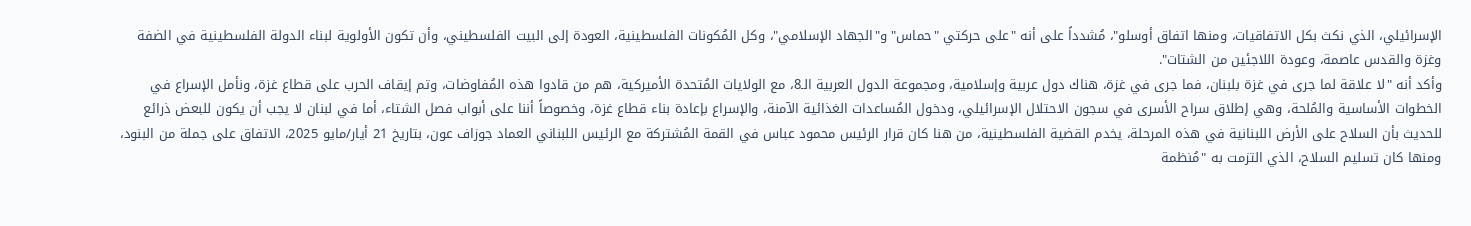الإسرائيلي، الذي نكث بكل الاتفاقيات، ومنها اتفاق أوسلو"، مُشدداً على أنه "على حركتي "حماس" و"الجهاد الإسلامي"، وكل المُكونات الفلسطينية، العودة إلى البيت الفلسطيني، وأن تكون الأولوية لبناء الدولة الفلسطينية في الضفة وغزة والقدس عاصمة، وعودة اللاجئين من الشتات".
وأكد أنه "لا علاقة لما جرى في غزة بلبنان، فما جرى في غزة، هناك دول عربية وإسلامية، ومجموعة الدول العربية الـ8، مع الولايات المُتحدة الأميركية، هم من قادوا هذه المُفاوضات، وتم إيقاف الحرب على قطاع غزة، ونأمل الإسراع في الخطوات الأساسية والمُلحة، وهي إطلاق سراح الأسرى في سجون الاحتلال الإسرائيلي، ودخول المُساعدات الغذائية الآمنة، والإسراع بإعادة بناء قطاع غزة، وخصوصاً أننا على أبواب فصل الشتاء، أما في لبنان لا يجب أن يكون للبعض ذرائع للحديث بأن السلاح على الأرض اللبنانية في هذه المرحلة، يخدم القضية الفلسطينية، من هنا كان قرار الرئيس محمود عباس في القمة المُشتركة مع الرئيس اللبناني العماد جوزاف عون، بتاريخ 21 أيار/مايو 2025، الاتفاق على جملة من البنود، ومنها كان تسليم السلاح، الذي التزمت به "مُنظمة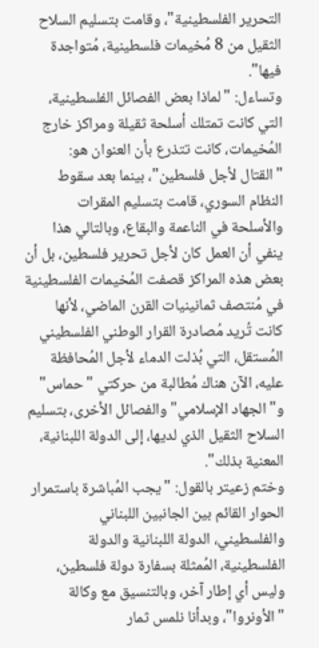التحرير الفلسطينية"، وقامت بتسليم السلاح الثقيل من 8 مُخيمات فلسطينية، مُتواجدة فيها".
وتساءل: "لماذا بعض الفصائل الفلسطينية، التي كانت تمتلك أسلحة ثقيلة ومراكز خارج المُخيمات، كانت تتذرع بأن العنوان هو: "القتال لأجل فلسطين"، بينما بعد سقوط النظام السوري، قامت بتسليم المقرات والأسلحة في الناعمة والبقاع، وبالتالي هذا ينفي أن العمل كان لأجل تحرير فلسطين، بل أن بعض هذه المراكز قصفت المُخيمات الفلسطينية في مُنتصف ثمانينيات القرن الماضي، لأنها كانت تُريد مُصادرة القرار الوطني الفلسطيني المُستقل، التي بُذلت الدماء لأجل المُحافظة عليه، الآن هناك مُطالبة من حركتي "حماس" و"الجهاد الإسلامي" والفصائل الأخرى، بتسليم السلاح الثقيل الذي لديها، إلى الدولة اللبنانية، المعنية بذلك".
وختم زعيتر بالقول: "يجب المُباشرة باستمرار الحوار القائم بين الجانبين اللبناني والفلسطيني، الدولة اللبنانية والدولة الفلسطينية، المُمثلة بسفارة دولة فلسطين، وليس أي إطار آخر، وبالتنسيق مع وكالة "الأونروا"، وبدأنا نلمس ثمار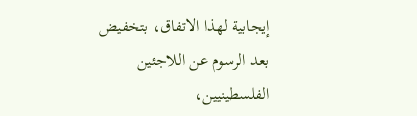إيجابية لهذا الاتفاق، بتخفيض بعد الرسوم عن اللاجئين الفلسطينيين،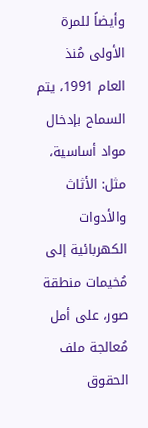وأيضاً للمرة الأولى مُنذ العام 1991، يتم السماح بإدخال مواد أساسية، مثل: الأثاث والأدوات الكهربائية إلى مُخيمات منطقة صور، على أمل مُعالجة ملف الحقوق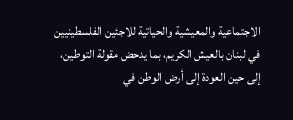الاجتماعية والمعيشية والحياتية للاجئين الفلسطينيين في لبنان بالعيش الكريم، بما يدحض مقولة التوطين، إلى حين العودة إلى أرض الوطن في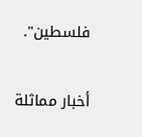فلسطين".

أخبار مماثلة